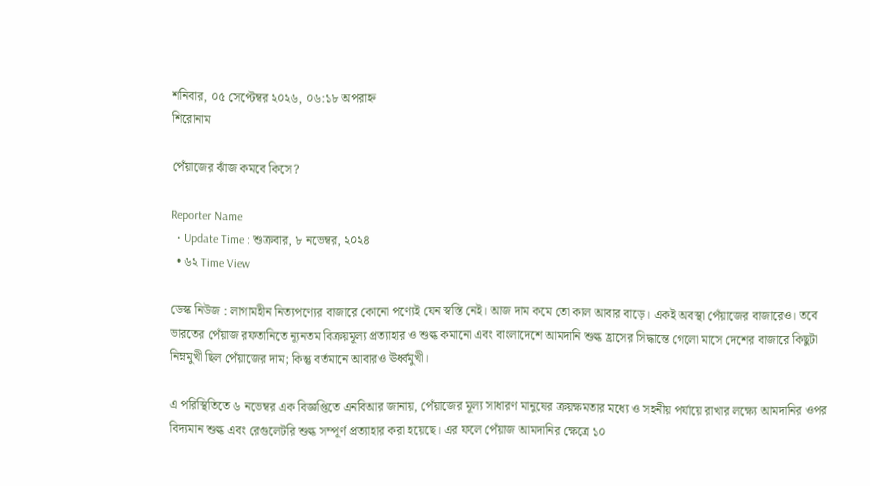শনিবার, ০৫ সেপ্টেম্বর ২০২৬, ০৬:১৮ অপরাহ্ন
শিরোনাম

পেঁয়াজের ঝাঁজ কমবে কিসে?

Reporter Name
  • Update Time : শুক্রবার, ৮ নভেম্বর, ২০২৪
  • ৬২ Time View

ডেস্ক নিউজ : লাগামহীন নিত্যপণ্যের বাজারে কোনো পণ্যেই যেন স্বস্তি নেই। আজ দাম কমে তো কাল আবার বাড়ে। একই অবস্থা পেঁয়াজের বাজারেও। তবে ভারতের পেঁয়াজ রফতানিতে ন্যূনতম বিক্রয়মূল্য প্রত্যাহার ও শুল্ক কমানো এবং বাংলাদেশে আমদানি শুল্ক হ্রাসের সিদ্ধান্তে গেলো মাসে দেশের বাজারে কিছুটা নিম্নমুখী ছিল পেঁয়াজের দাম; কিন্তু বর্তমানে আবারও ঊর্ধ্বমুখী।

এ পরিস্থিতিতে ৬ নভেম্বর এক বিজ্ঞপ্তিতে এনবিআর জানায়, পেঁয়াজের মূল্য সাধারণ মানুষের ক্রয়ক্ষমতার মধ্যে ও সহনীয় পর্যায়ে রাখার লক্ষ্যে আমদানির ওপর বিদ্যমান শুল্ক এবং রেগুলেটরি শুল্ক সম্পূর্ণ প্রত্যাহার করা হয়েছে। এর ফলে পেঁয়াজ আমদানির ক্ষেত্রে ১০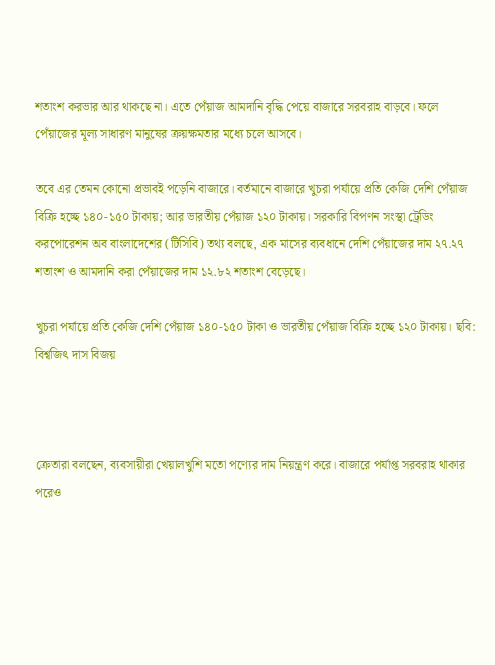শতাংশ করভার আর থাকছে না। এতে পেঁয়াজ আমদানি বৃদ্ধি পেয়ে বাজারে সরবরাহ বাড়বে। ফলে পেঁয়াজের মূল্য সাধারণ মানুষের ক্রয়ক্ষমতার মধ্যে চলে আসবে।

তবে এর তেমন কোনো প্রভাবই পড়েনি বাজারে। বর্তমানে বাজারে খুচরা পর্যায়ে প্রতি কেজি দেশি পেঁয়াজ বিক্রি হচ্ছে ১৪০-১৫০ টাকায়; আর ভারতীয় পেঁয়াজ ১২০ টাকায়। সরকারি বিপণন সংস্থা ট্রেডিং করপোরেশন অব বাংলাদেশের (টিসিবি) তথ্য বলছে, এক মাসের ব্যবধানে দেশি পেঁয়াজের দাম ২৭.২৭ শতাংশ ও আমদানি করা পেঁয়াজের দাম ১২.৮২ শতাংশ বেড়েছে।

খুচরা পর্যায়ে প্রতি কেজি দেশি পেঁয়াজ ১৪০-১৫০ টাকা ও ভারতীয় পেঁয়াজ বিক্রি হচ্ছে ১২০ টাকায়। ছবি: বিশ্বজিৎ দাস বিজয়



ক্রেতারা বলছেন, ব্যবসায়ীরা খেয়ালখুশি মতো পণ্যের দাম নিয়ন্ত্রণ করে। বাজারে পর্যাপ্ত সরবরাহ থাকার পরেও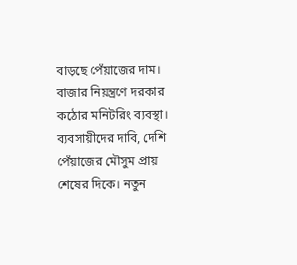বাড়ছে পেঁয়াজের দাম। বাজার নিয়ন্ত্রণে দরকার কঠোর মনিটরিং ব্যবস্থা। ব্যবসায়ীদের দাবি, দেশি পেঁয়াজের মৌসুম প্রায় শেষের দিকে। নতুন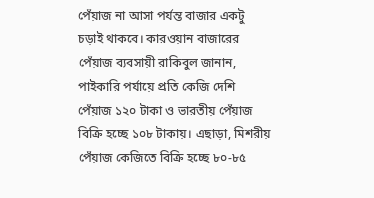পেঁয়াজ না আসা পর্যন্ত বাজার একটু চড়াই থাকবে। কারওয়ান বাজারের পেঁয়াজ ব্যবসায়ী রাকিবুল জানান, পাইকারি পর্যায়ে প্রতি কেজি দেশি পেঁয়াজ ১২০ টাকা ও ভারতীয় পেঁয়াজ বিক্রি হচ্ছে ১০৮ টাকায়। এছাড়া, মিশরীয় পেঁয়াজ কেজিতে বিক্রি হচ্ছে ৮০-৮৫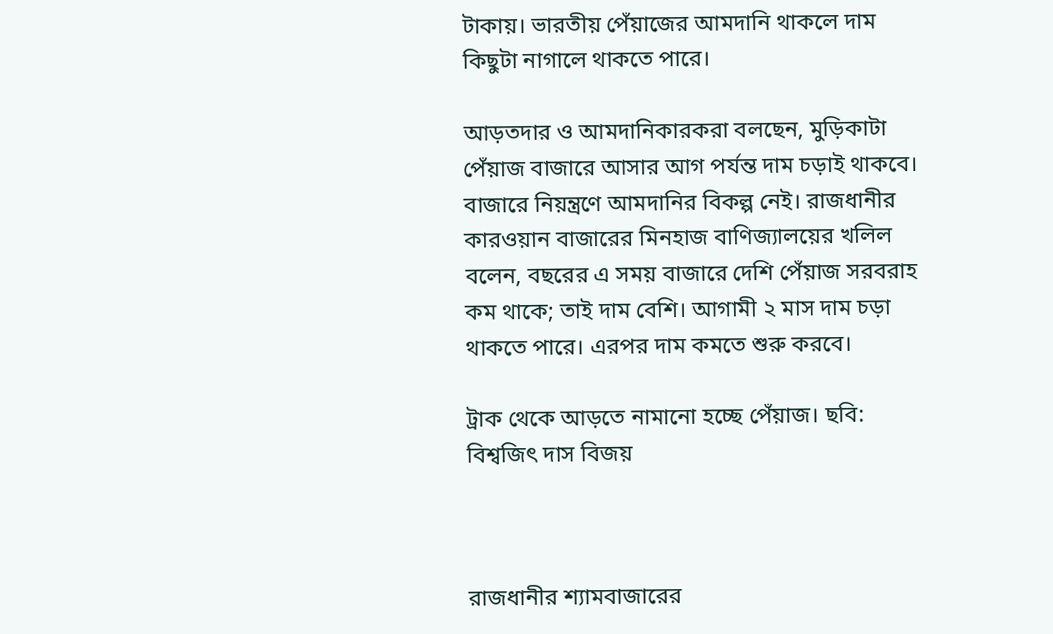টাকায়। ভারতীয় পেঁয়াজের আমদানি থাকলে দাম কিছুটা নাগালে থাকতে পারে।

আড়তদার ও আমদানিকারকরা বলছেন, মুড়িকাটা পেঁয়াজ বাজারে আসার আগ পর্যন্ত দাম চড়াই থাকবে। বাজারে নিয়ন্ত্রণে আমদানির বিকল্প নেই। রাজধানীর কারওয়ান বাজারের মিনহাজ বাণিজ্যালয়ের খলিল বলেন, বছরের এ সময় বাজারে দেশি পেঁয়াজ সরবরাহ কম থাকে; তাই দাম বেশি। আগামী ২ মাস দাম চড়া থাকতে পারে। এরপর দাম কমতে শুরু করবে।

ট্রাক থেকে আড়তে নামানো হচ্ছে পেঁয়াজ। ছবি: বিশ্বজিৎ দাস বিজয়



রাজধানীর শ্যামবাজারের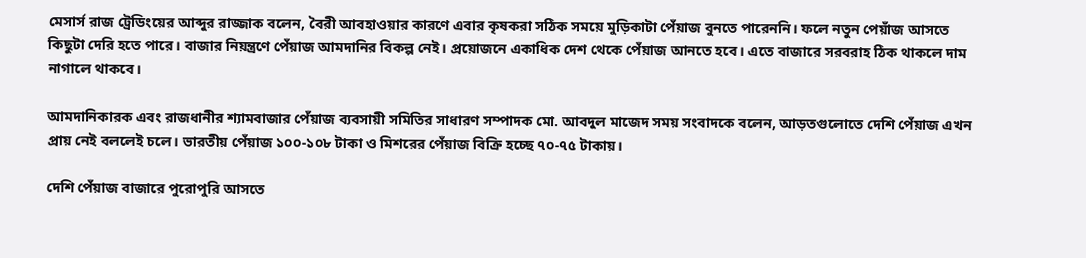মেসার্স রাজ ট্রেডিংয়ের আব্দুর রাজ্জাক বলেন, বৈরী আবহাওয়ার কারণে এবার কৃষকরা সঠিক সময়ে মুড়িকাটা পেঁয়াজ বুনতে পারেননি। ফলে নতুন পেয়াঁজ আসতে কিছুটা দেরি হতে পারে। বাজার নিয়ন্ত্রণে পেঁয়াজ আমদানির বিকল্প নেই। প্রয়োজনে একাধিক দেশ থেকে পেঁয়াজ আনতে হবে। এতে বাজারে সরবরাহ ঠিক থাকলে দাম নাগালে থাকবে।

আমদানিকারক এবং রাজধানীর শ্যামবাজার পেঁয়াজ ব্যবসায়ী সমিতির সাধারণ সম্পাদক মো. আবদুল মাজেদ সময় সংবাদকে বলেন, আড়তগুলোতে দেশি পেঁয়াজ এখন প্রায় নেই বললেই চলে। ভারতীয় পেঁয়াজ ১০০-১০৮ টাকা ও মিশরের পেঁয়াজ বিক্রি হচ্ছে ৭০-৭৫ টাকায়।

দেশি পেঁয়াজ বাজারে পুরোপুরি আসতে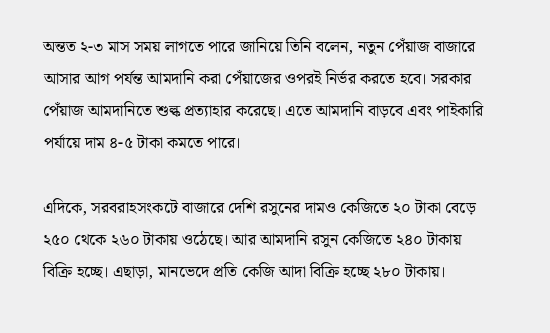অন্তত ২-৩ মাস সময় লাগতে পারে জানিয়ে তিনি বলেন, নতুন পেঁয়াজ বাজারে আসার আগ পর্যন্ত আমদানি করা পেঁয়াজের ওপরই নির্ভর করতে হবে। সরকার পেঁয়াজ আমদানিতে শুল্ক প্রত্যাহার করেছে। এতে আমদানি বাড়বে এবং পাইকারি পর্যায়ে দাম ৪-৫ টাকা কমতে পারে।

এদিকে, সরবরাহসংকটে বাজারে দেশি রসুনের দামও কেজিতে ২০ টাকা বেড়ে ২৫০ থেকে ২৬০ টাকায় ওঠেছে। আর আমদানি রসুন কেজিতে ২৪০ টাকায় বিক্রি হচ্ছে। এছাড়া, মানভেদে প্রতি কেজি আদা বিক্রি হচ্ছে ২৮০ টাকায়।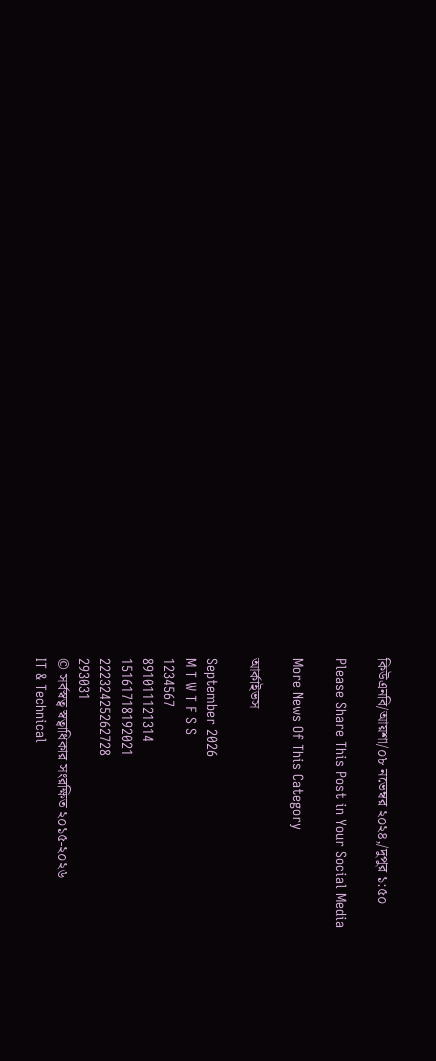কিউএনবি/আয়শা/০৮ নভেম্বর ২০২৪,/দুপুর ১:৫০

Please Share This Post in Your Social Media

More News Of This Category

আর্কাইভস

September 2026
M T W T F S S
1234567
891011121314
15161718192021
22232425262728
293031
© সর্বস্বত্ব স্বত্বাধিকার সংরক্ষিত ২০১৫-২০২৬
IT & Technical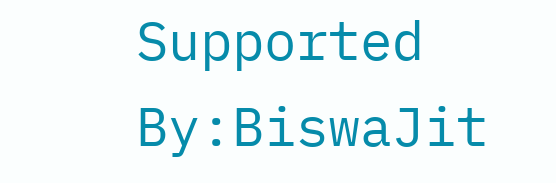Supported By:BiswaJit